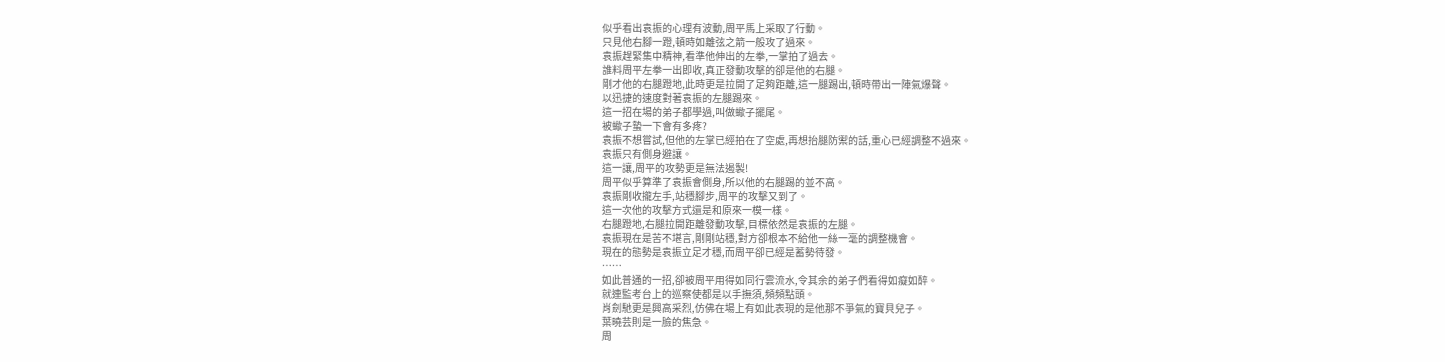似乎看出袁振的心理有波動,周平馬上采取了行動。
只見他右腳一蹬,頓時如離弦之箭一般攻了過來。
袁振趕緊集中精神,看準他伸出的左拳,一掌拍了過去。
誰料周平左拳一出即收,真正發動攻擊的卻是他的右腿。
剛才他的右腿蹬地,此時更是拉開了足夠距離,這一腿踢出,頓時帶出一陣氣爆聲。
以迅捷的速度對著袁振的左腿踢來。
這一招在場的弟子都學過,叫做蠍子擺尾。
被蠍子蟄一下會有多疼?
袁振不想嘗試,但他的左掌已經拍在了空處,再想抬腿防禦的話,重心已經調整不過來。
袁振只有側身避讓。
這一讓,周平的攻勢更是無法遏製!
周平似乎算準了袁振會側身,所以他的右腿踢的並不高。
袁振剛收攏左手,站穩腳步,周平的攻擊又到了。
這一次他的攻擊方式還是和原來一模一樣。
右腿蹬地,右腿拉開距離發動攻擊,目標依然是袁振的左腿。
袁振現在是苦不堪言,剛剛站穩,對方卻根本不給他一絲一毫的調整機會。
現在的態勢是袁振立足才穩,而周平卻已經是蓄勢待發。
……
如此普通的一招,卻被周平用得如同行雲流水,令其余的弟子們看得如癡如醉。
就連監考台上的巡察使都是以手撫須,頻頻點頭。
肖劍馳更是興高采烈,仿佛在場上有如此表現的是他那不爭氣的寶貝兒子。
葉曉芸則是一臉的焦急。
周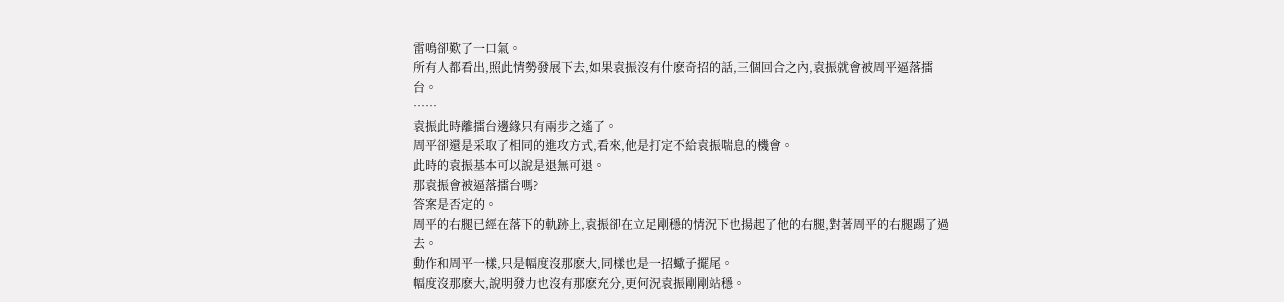雷鳴卻歎了一口氣。
所有人都看出,照此情勢發展下去,如果袁振沒有什麽奇招的話,三個回合之內,袁振就會被周平逼落擂台。
……
袁振此時離擂台邊緣只有兩步之遙了。
周平卻還是采取了相同的進攻方式,看來,他是打定不給袁振喘息的機會。
此時的袁振基本可以說是退無可退。
那袁振會被逼落擂台嗎?
答案是否定的。
周平的右腿已經在落下的軌跡上,袁振卻在立足剛穩的情況下也揚起了他的右腿,對著周平的右腿踢了過去。
動作和周平一樣,只是幅度沒那麽大,同樣也是一招蠍子擺尾。
幅度沒那麽大,說明發力也沒有那麽充分,更何況袁振剛剛站穩。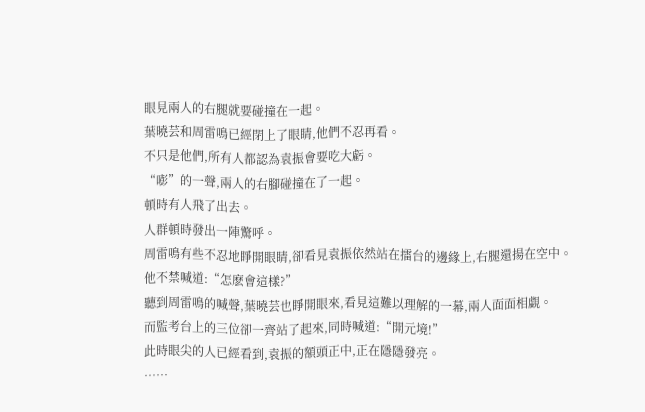眼見兩人的右腿就要碰撞在一起。
葉曉芸和周雷鳴已經閉上了眼睛,他們不忍再看。
不只是他們,所有人都認為袁振會要吃大虧。
“嘭”的一聲,兩人的右腳碰撞在了一起。
頓時有人飛了出去。
人群頓時發出一陣驚呼。
周雷鳴有些不忍地睜開眼睛,卻看見袁振依然站在擂台的邊緣上,右腿還揚在空中。
他不禁喊道:“怎麽會這樣?”
聽到周雷鳴的喊聲,葉曉芸也睜開眼來,看見這難以理解的一幕,兩人面面相覷。
而監考台上的三位卻一齊站了起來,同時喊道:“開元境!”
此時眼尖的人已經看到,袁振的額頭正中,正在隱隱發亮。
……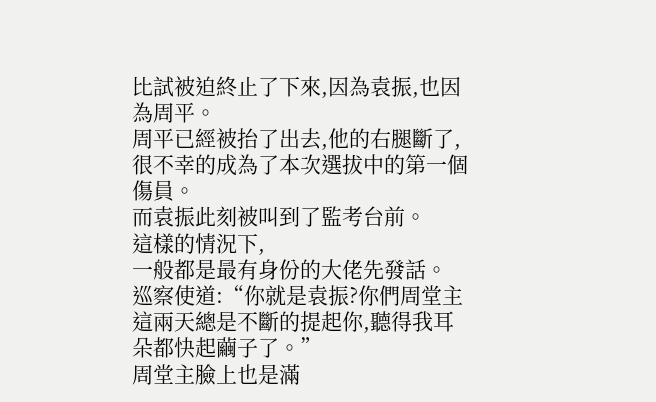比試被迫終止了下來,因為袁振,也因為周平。
周平已經被抬了出去,他的右腿斷了,很不幸的成為了本次選拔中的第一個傷員。
而袁振此刻被叫到了監考台前。
這樣的情況下,
一般都是最有身份的大佬先發話。 巡察使道:“你就是袁振?你們周堂主這兩天總是不斷的提起你,聽得我耳朵都快起繭子了。”
周堂主臉上也是滿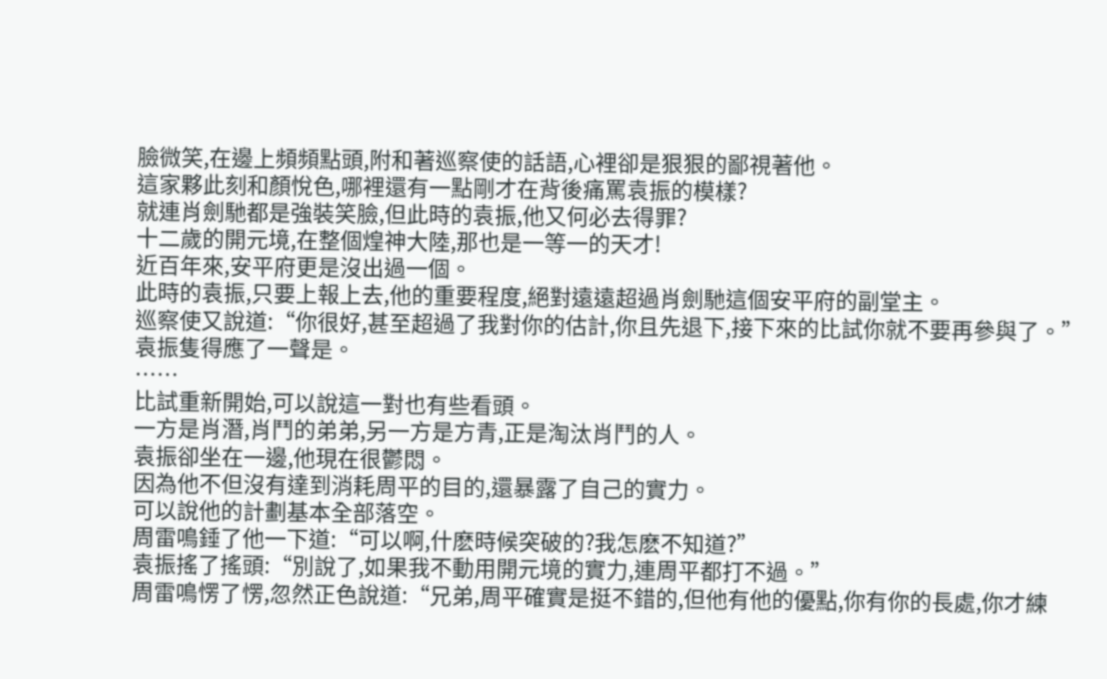臉微笑,在邊上頻頻點頭,附和著巡察使的話語,心裡卻是狠狠的鄙視著他。
這家夥此刻和顏悅色,哪裡還有一點剛才在背後痛罵袁振的模樣?
就連肖劍馳都是強裝笑臉,但此時的袁振,他又何必去得罪?
十二歲的開元境,在整個煌神大陸,那也是一等一的天才!
近百年來,安平府更是沒出過一個。
此時的袁振,只要上報上去,他的重要程度,絕對遠遠超過肖劍馳這個安平府的副堂主。
巡察使又說道:“你很好,甚至超過了我對你的估計,你且先退下,接下來的比試你就不要再參與了。”
袁振隻得應了一聲是。
……
比試重新開始,可以說這一對也有些看頭。
一方是肖潛,肖鬥的弟弟,另一方是方青,正是淘汰肖鬥的人。
袁振卻坐在一邊,他現在很鬱悶。
因為他不但沒有達到消耗周平的目的,還暴露了自己的實力。
可以說他的計劃基本全部落空。
周雷鳴錘了他一下道:“可以啊,什麽時候突破的?我怎麽不知道?”
袁振搖了搖頭:“別說了,如果我不動用開元境的實力,連周平都打不過。”
周雷鳴愣了愣,忽然正色說道:“兄弟,周平確實是挺不錯的,但他有他的優點,你有你的長處,你才練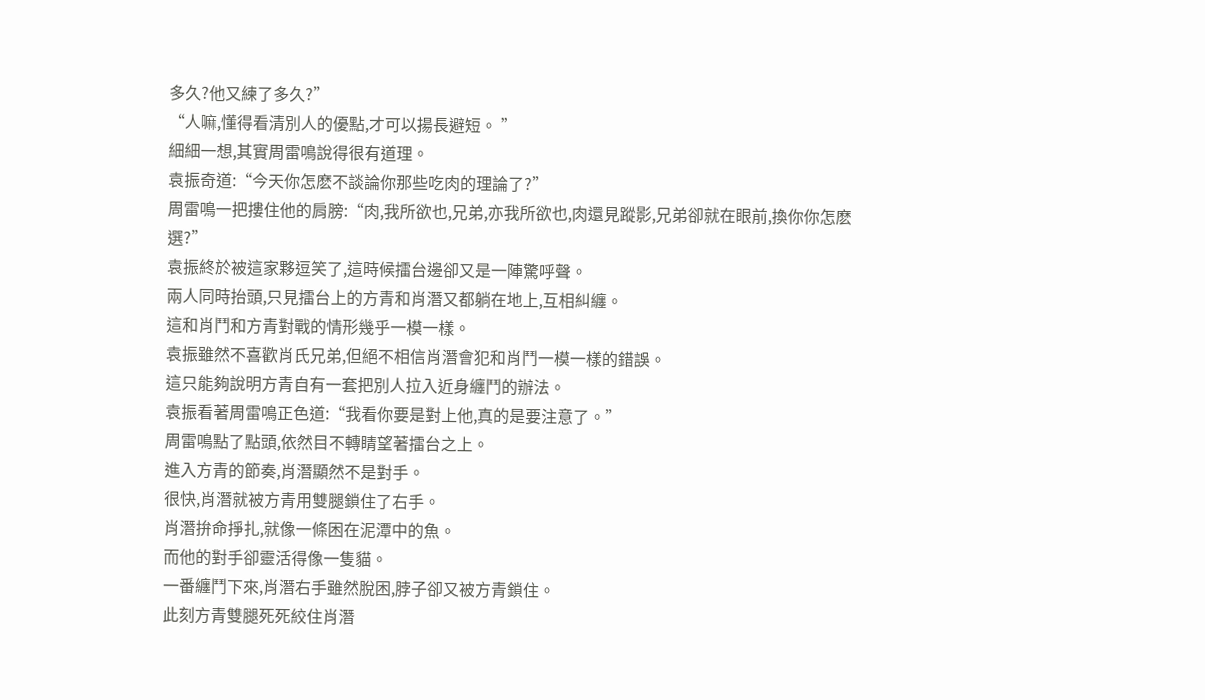多久?他又練了多久?”
“人嘛,懂得看清別人的優點,才可以揚長避短。 ”
細細一想,其實周雷鳴說得很有道理。
袁振奇道:“今天你怎麽不談論你那些吃肉的理論了?”
周雷鳴一把摟住他的肩膀:“肉,我所欲也,兄弟,亦我所欲也,肉還見蹤影,兄弟卻就在眼前,換你你怎麽選?”
袁振終於被這家夥逗笑了,這時候擂台邊卻又是一陣驚呼聲。
兩人同時抬頭,只見擂台上的方青和肖潛又都躺在地上,互相糾纏。
這和肖鬥和方青對戰的情形幾乎一模一樣。
袁振雖然不喜歡肖氏兄弟,但絕不相信肖潛會犯和肖鬥一模一樣的錯誤。
這只能夠說明方青自有一套把別人拉入近身纏鬥的辦法。
袁振看著周雷鳴正色道:“我看你要是對上他,真的是要注意了。”
周雷鳴點了點頭,依然目不轉睛望著擂台之上。
進入方青的節奏,肖潛顯然不是對手。
很快,肖潛就被方青用雙腿鎖住了右手。
肖潛拚命掙扎,就像一條困在泥潭中的魚。
而他的對手卻靈活得像一隻貓。
一番纏鬥下來,肖潛右手雖然脫困,脖子卻又被方青鎖住。
此刻方青雙腿死死絞住肖潛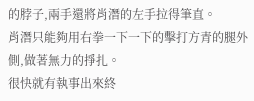的脖子,兩手還將肖潛的左手拉得筆直。
肖潛只能夠用右拳一下一下的擊打方青的腿外側,做著無力的掙扎。
很快就有執事出來終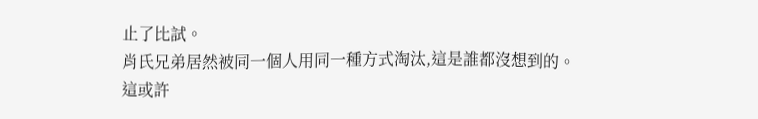止了比試。
肖氏兄弟居然被同一個人用同一種方式淘汰,這是誰都沒想到的。
這或許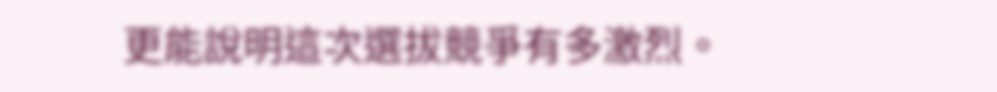更能說明這次選拔競爭有多激烈。